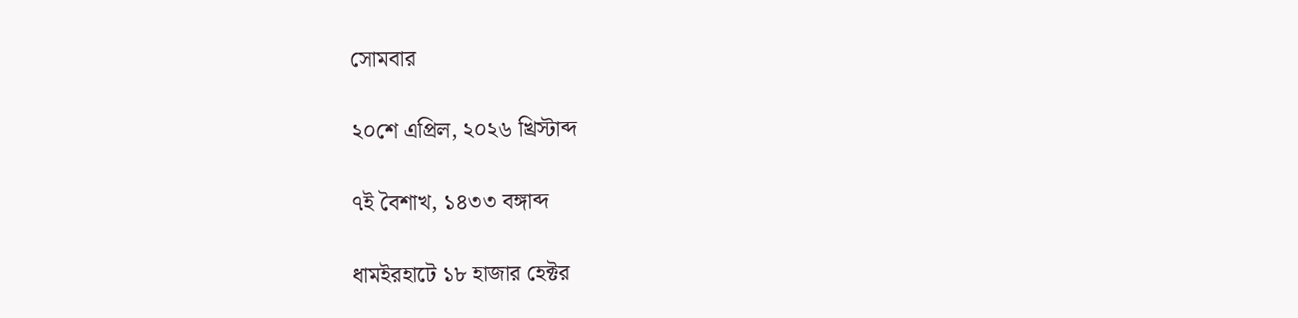সোমবার

২০শে এপ্রিল, ২০২৬ খ্রিস্টাব্দ

৭ই বৈশাখ, ১৪৩৩ বঙ্গাব্দ

ধামইরহাটে ১৮ হাজার হেক্টর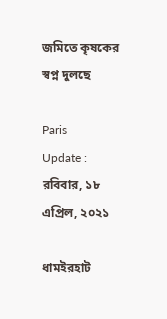জমিতে কৃষকের স্বপ্ন দুলছে

Paris
Update : রবিবার, ১৮ এপ্রিল, ২০২১

ধামইরহাট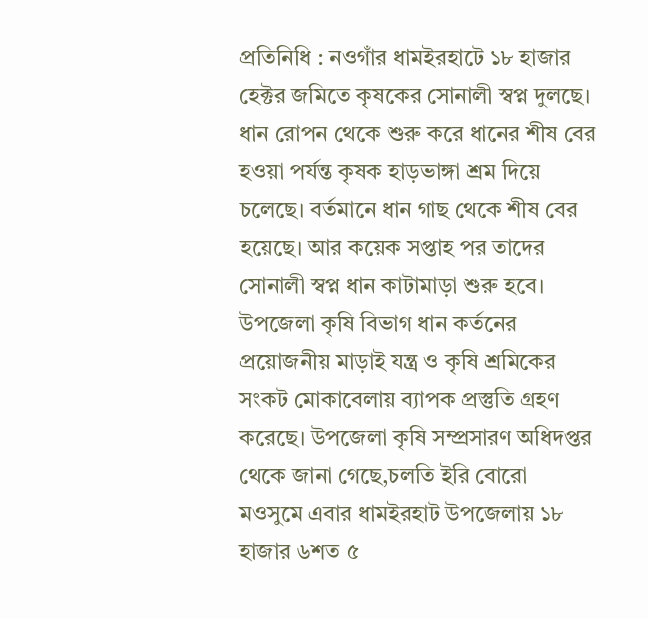প্রতিনিধি : নওগাঁর ধামইরহাটে ১৮ হাজার হেক্টর জমিতে কৃষকের সোনালী স্বপ্ন দুলছে। ধান রোপন থেকে শুরু করে ধানের শীষ বের হওয়া পর্যন্ত কৃষক হাড়ভাঙ্গা শ্রম দিয়ে চলেছে। বর্তমানে ধান গাছ থেকে শীষ বের হয়েছে। আর কয়েক সপ্তাহ পর তাদের সোনালী স্বপ্ন ধান কাটামাড়া শুরু হবে। উপজেলা কৃষি বিভাগ ধান কর্তনের প্রয়োজনীয় মাড়াই যন্ত্র্র ও কৃষি শ্রমিকের সংকট মোকাবেলায় ব্যাপক প্রস্তুতি গ্রহণ করেছে। উপজেলা কৃষি সম্প্রসারণ অধিদপ্তর থেকে জানা গেছে,চলতি ইরি বোরো মওসুমে এবার ধামইরহাট উপজেলায় ১৮ হাজার ৬শত ৫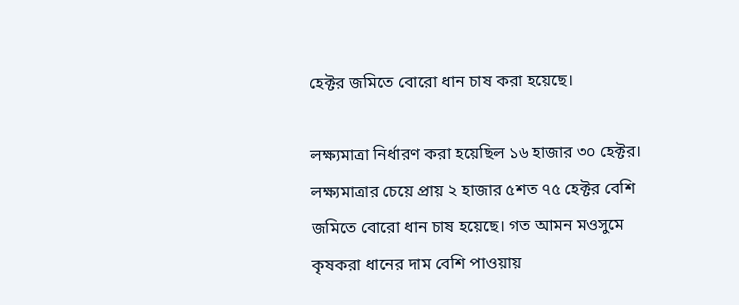হেক্টর জমিতে বোরো ধান চাষ করা হয়েছে।

লক্ষ্যমাত্রা নির্ধারণ করা হয়েছিল ১৬ হাজার ৩০ হেক্টর। লক্ষ্যমাত্রার চেয়ে প্রায় ২ হাজার ৫শত ৭৫ হেক্টর বেশি জমিতে বোরো ধান চাষ হয়েছে। গত আমন মওসুমে কৃষকরা ধানের দাম বেশি পাওয়ায়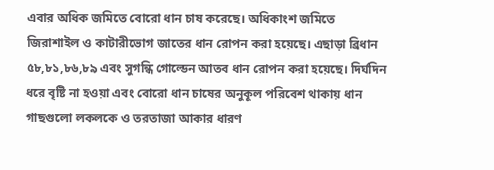এবার অধিক জমিতে বোরো ধান চাষ করেছে। অধিকাংশ জমিতে জিরাশাইল ও কাটারীভোগ জাতের ধান রোপন করা হয়েছে। এছাড়া ব্রিধান ৫৮,৮১,৮৬,৮৯ এবং সুগন্ধি গোল্ডেন আতব ধান রোপন করা হয়েছে। দির্ঘদিন ধরে বৃষ্টি না হওয়া এবং বোরো ধান চাষের অনুকূল পরিবেশ থাকায় ধান গাছগুলো লকলকে ও তরতাজা আকার ধারণ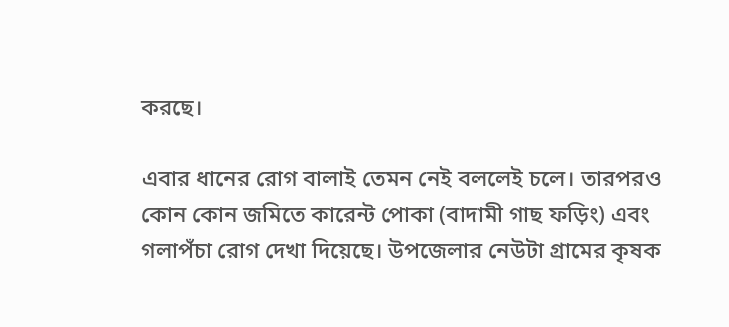করছে।

এবার ধানের রোগ বালাই তেমন নেই বললেই চলে। তারপরও কোন কোন জমিতে কারেন্ট পোকা (বাদামী গাছ ফড়িং) এবং গলাপঁচা রোগ দেখা দিয়েছে। উপজেলার নেউটা গ্রামের কৃষক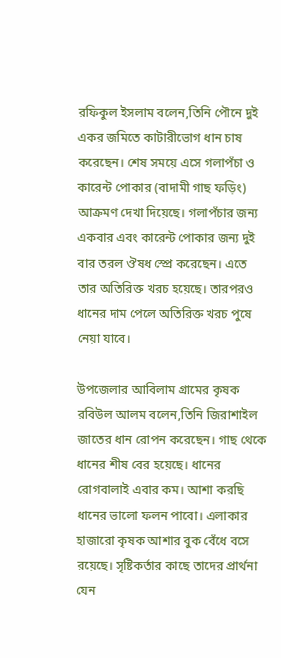রফিকুল ইসলাম বলেন,তিনি পৌনে দুই একর জমিতে কাটারীভোগ ধান চাষ করেছেন। শেষ সময়ে এসে গলাপঁচা ও কারেন্ট পোকার (বাদামী গাছ ফড়িং) আক্রমণ দেখা দিয়েছে। গলাপঁচার জন্য একবার এবং কারেন্ট পোকার জন্য দুই বার তরল ঔষধ স্প্রে করেছেন। এতে তার অতিরিক্ত খরচ হয়েছে। তারপরও ধানের দাম পেলে অতিরিক্ত খরচ পুষে নেয়া যাবে।

উপজেলার আবিলাম গ্রামের কৃষক রবিউল আলম বলেন,তিনি জিরাশাইল জাতের ধান রোপন করেছেন। গাছ থেকে ধানের শীষ বের হয়েছে। ধানের রোগবালাই এবার কম। আশা করছি ধানের ভালো ফলন পাবো। এলাকার হাজারো কৃষক আশার বুক বেঁধে বসে রয়েছে। সৃষ্টিকর্তার কাছে তাদের প্রার্থনা যেন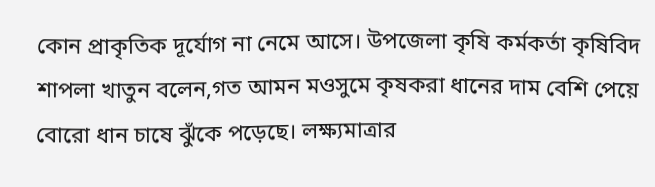কোন প্রাকৃতিক দূর্যোগ না নেমে আসে। উপজেলা কৃষি কর্মকর্তা কৃষিবিদ শাপলা খাতুন বলেন,গত আমন মওসুমে কৃষকরা ধানের দাম বেশি পেয়ে বোরো ধান চাষে ঝুঁকে পড়েছে। লক্ষ্যমাত্রার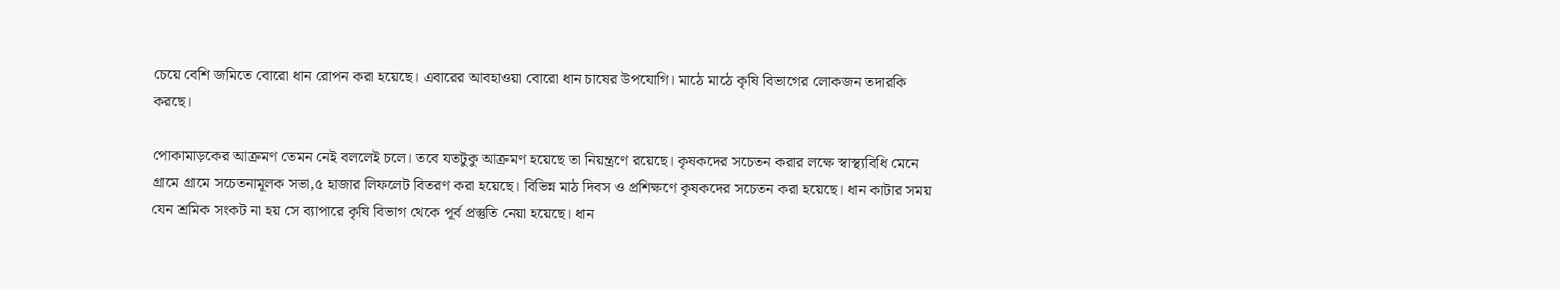চেয়ে বেশি জমিতে বোরো ধান রোপন করা হয়েছে। এবারের আবহাওয়া বোরো ধান চাষের উপযোগি। মাঠে মাঠে কৃষি বিভাগের লোকজন তদারকি করছে।

পোকামাড়কের আক্রমণ তেমন নেই বললেই চলে। তবে যতটুকু আক্রমণ হয়েছে তা নিয়ন্ত্রণে রয়েছে। কৃষকদের সচেতন করার লক্ষে স্বাস্থ্যবিধি মেনে গ্রামে গ্রামে সচেতনামূলক সভা,৫ হাজার লিফলেট বিতরণ করা হয়েছে। বিভিন্ন মাঠ দিবস ও প্রশিক্ষণে কৃষকদের সচেতন করা হয়েছে। ধান কাটার সময় যেন শ্রমিক সংকট না হয় সে ব্যাপারে কৃষি বিভাগ থেকে পূর্ব প্রস্তুতি নেয়া হয়েছে। ধান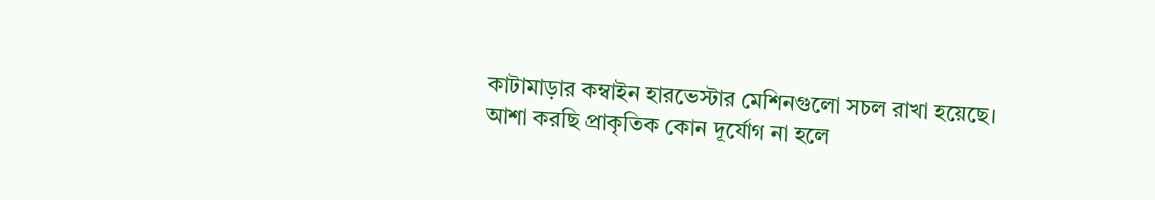কাটামাড়ার কম্বাইন হারভেস্টার মেশিনগুলো সচল রাখা হয়েছে। আশা করছি প্রাকৃতিক কোন দূর্যোগ না হলে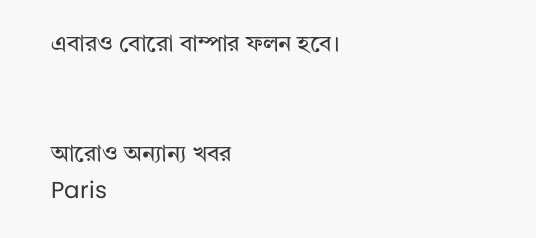এবারও বোরো বাম্পার ফলন হবে।


আরোও অন্যান্য খবর
Paris